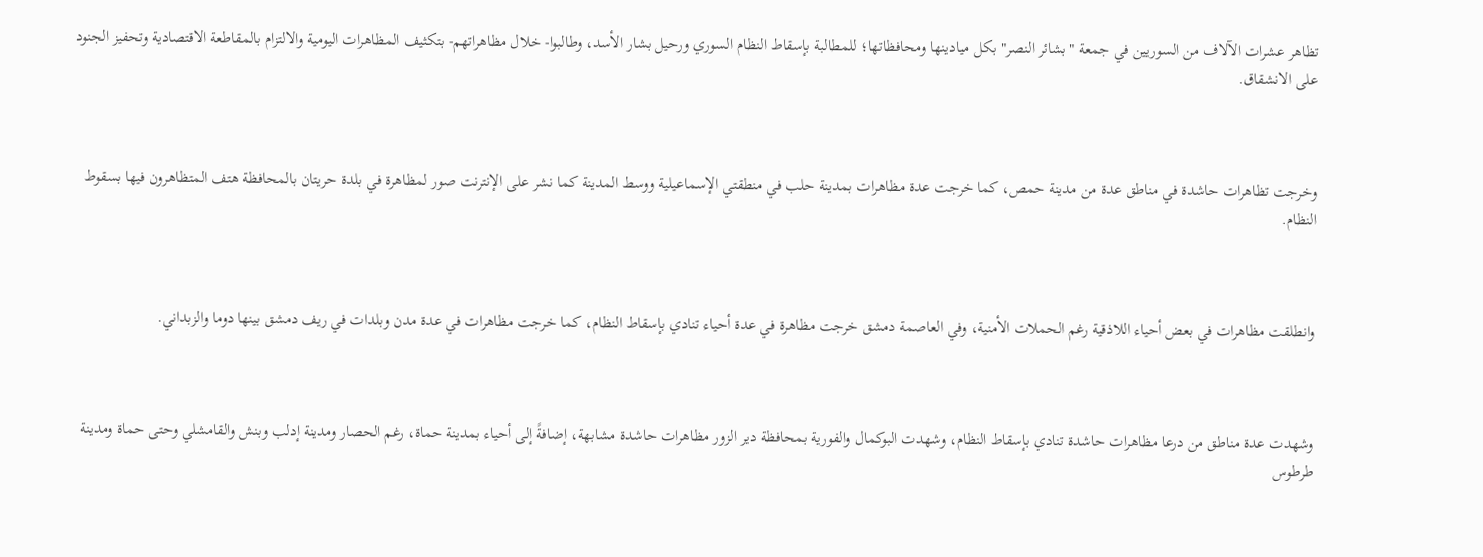تظاهر عشرات الآلاف من السوريين في جمعة "بشائر النصر" بكل ميادينها ومحافظاتها؛ للمطالبة بإسقاط النظام السوري ورحيل بشار الأسد، وطالبوا- خلال مظاهراتهم- بتكثيف المظاهرات اليومية والالتزام بالمقاطعة الاقتصادية وتحفيز الجنود على الانشقاق.



وخرجت تظاهرات حاشدة في مناطق عدة من مدينة حمص، كما خرجت عدة مظاهرات بمدينة حلب في منطقتي الإسماعيلية ووسط المدينة كما نشر على الإنترنت صور لمظاهرة في بلدة حريتان بالمحافظة هتف المتظاهرون فيها بسقوط النظام.



وانطلقت مظاهرات في بعض أحياء اللاذقية رغم الحملات الأمنية، وفي العاصمة دمشق خرجت مظاهرة في عدة أحياء تنادي بإسقاط النظام، كما خرجت مظاهرات في عدة مدن وبلدات في ريف دمشق بينها دوما والزبداني.



وشهدت عدة مناطق من درعا مظاهرات حاشدة تنادي بإسقاط النظام، وشهدت البوكمال والفورية بمحافظة دير الزور مظاهرات حاشدة مشابهة، إضافةً إلى أحياء بمدينة حماة، رغم الحصار ومدينة إدلب وبنش والقامشلي وحتى حماة ومدينة طرطوس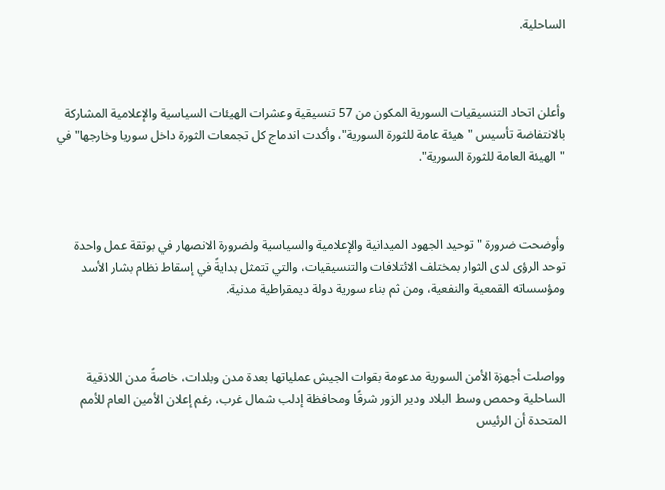الساحلية.



وأعلن اتحاد التنسيقيات السورية المكون من 57 تنسيقية وعشرات الهيئات السياسية والإعلامية المشاركة بالانتفاضة تأسيس "هيئة عامة للثورة السورية"، وأكدت اندماج كل تجمعات الثورة داخل سوريا وخارجها" في "الهيئة العامة للثورة السورية".



وأوضحت ضرورة "توحيد الجهود الميدانية والإعلامية والسياسية ولضرورة الانصهار في بوتقة عمل واحدة توحد الرؤى لدى الثوار بمختلف الائتلافات والتنسيقيات، والتي تتمثل بدايةً في إسقاط نظام بشار الأسد ومؤسساته القمعية والنفعية، ومن ثم بناء سورية دولة ديمقراطية مدنية.



وواصلت أجهزة الأمن السورية مدعومة بقوات الجيش عملياتها بعدة مدن وبلدات، خاصةً مدن اللاذقية الساحلية وحمص وسط البلاد ودير الزور شرقًا ومحافظة إدلب شمال غرب، رغم إعلان الأمين العام للأمم المتحدة أن الرئيس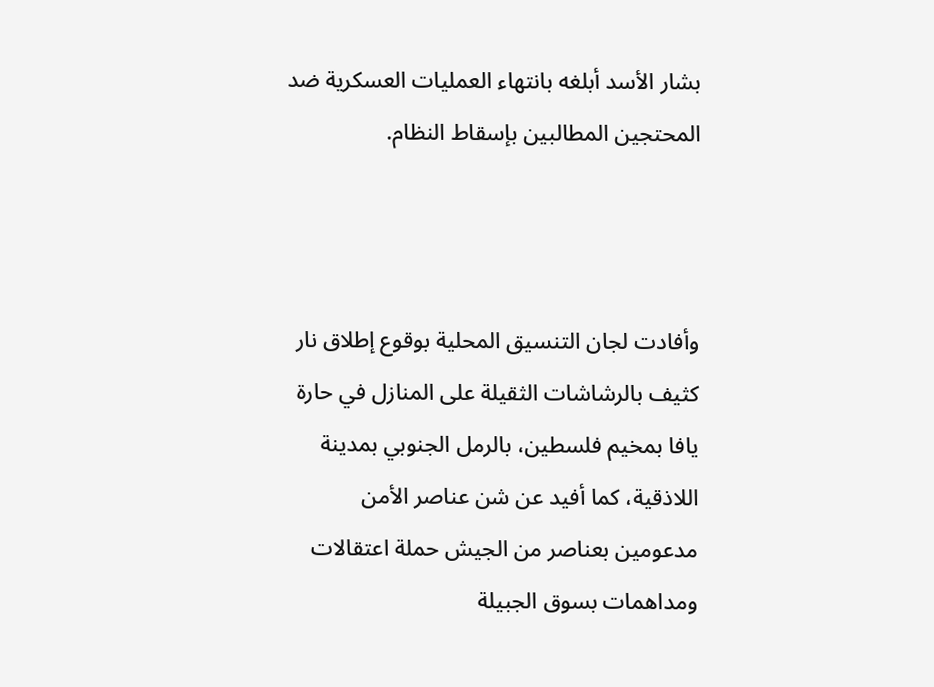بشار الأسد أبلغه بانتهاء العمليات العسكرية ضد المحتجين المطالبين بإسقاط النظام.



وأفادت لجان التنسيق المحلية بوقوع إطلاق نار كثيف بالرشاشات الثقيلة على المنازل في حارة يافا بمخيم فلسطين، بالرمل الجنوبي بمدينة اللاذقية، كما أفيد عن شن عناصر الأمن مدعومين بعناصر من الجيش حملة اعتقالات ومداهمات بسوق الجبيلة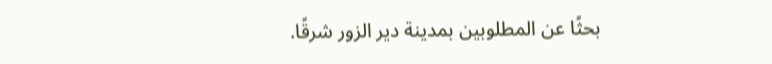بحثًا عن المطلوبين بمدينة دير الزور شرقًا.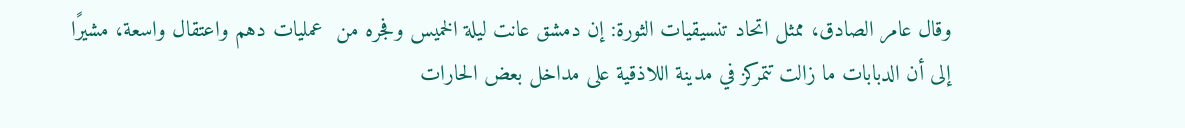وقال عامر الصادق، ممثل اتحاد تنسيقيات الثورة: إن دمشق عانت ليلة الخميس وفجره من  عمليات دهم واعتقال واسعة، مشيرًا إلى أن الدبابات ما زالت تتمركز في مدينة اللاذقية على مداخل بعض الحارات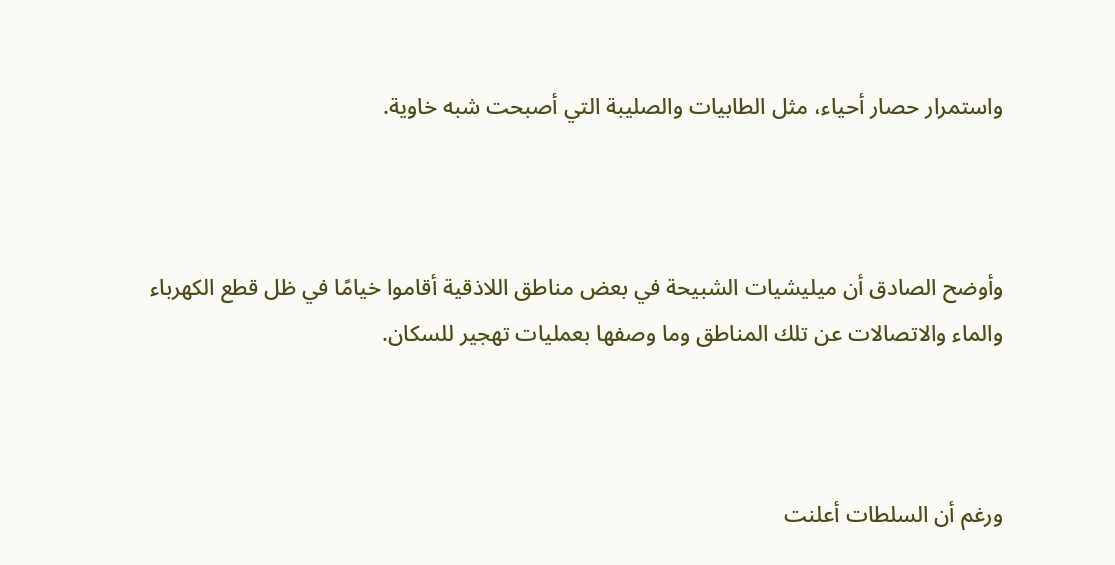واستمرار حصار أحياء، مثل الطابيات والصليبة التي أصبحت شبه خاوية.



وأوضح الصادق أن ميليشيات الشبيحة في بعض مناطق اللاذقية أقاموا خيامًا في ظل قطع الكهرباء والماء والاتصالات عن تلك المناطق وما وصفها بعمليات تهجير للسكان.



ورغم أن السلطات أعلنت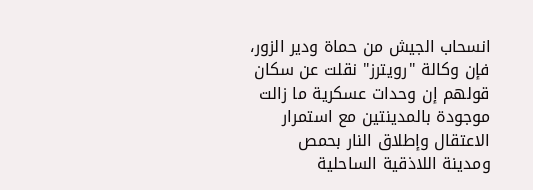انسحاب الجيش من حماة ودير الزور، فإن وكالة "رويترز" نقلت عن سكان قولهم إن وحدات عسكرية ما زالت موجودة بالمدينتين مع استمرار الاعتقال وإطلاق النار بحمص ومدينة اللاذقية الساحلية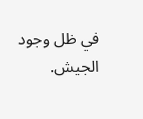في ظل وجود الجيش.